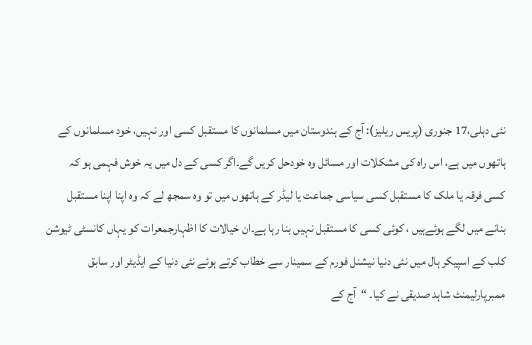نئی دہلی،17 جنوری (پریس ریلیز): آج کے ہندوستان میں مسلمانوں کا مستقبل کسی اور نہیں، خود مسلمانوں کے ہاتھوں میں ہے، اس راہ کی مشکلات اور مسائل وہ خودحل کریں گے۔اگر کسی کے دل میں یہ خوش فہمی ہو کہ کسی فرقہ یا ملک کا مستقبل کسی سیاسی جماعت یا لیڈر کے ہاتھوں میں تو وہ سمجھ لے کہ وہ اپنا اپنا مستقبل بنانے میں لگے ہوئےہیں ، کوئی کسی کا مستقبل نہیں بنا رہا ہے۔ان خیالات کا اظہارجمعرات کو یہاں کانسٹی ٹیوشن کلب کے اسپیکر ہال میں نئی دنیا نیشنل فورم کے سمینار سے خطاب کرتے ہوئے نئی دنیا کے ایڈیٹر اور سابق ممبرپارلیمنٹ شاہد صدیقی نے کیا۔ “آج کے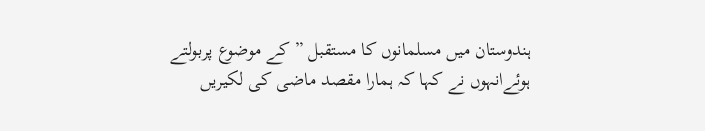ہندوستان میں مسلمانوں کا مستقبل ” کے موضوع پربولتے ہوئےانہوں نے کہا کہ ہمارا مقصد ماضی کی لکیریں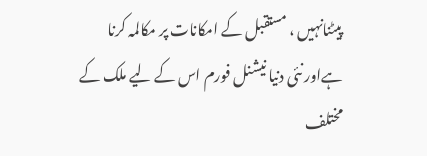پیٹنانہیں ، مستقبل کے امکانات پر مکالمہ کرنا ہےاور نئی دنیا نیشنل فورم اس کے لیے ملک کے مختلف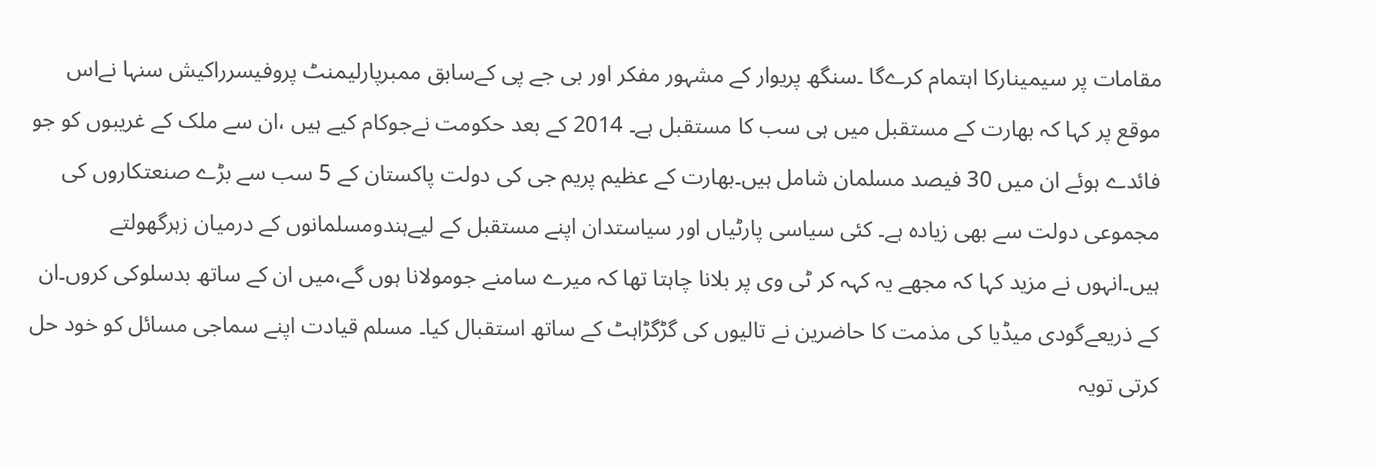مقامات پر سیمینارکا اہتمام کرےگا ۔سنگھ پریوار کے مشہور مفکر اور بی جے پی کےسابق ممبرپارلیمنٹ پروفیسرراکیش سنہا نےاس موقع پر کہا کہ بھارت کے مستقبل میں ہی سب کا مستقبل ہے۔ 2014 کے بعد حکومت نےجوکام کیے ہیں ،ان سے ملک کے غریبوں کو جو فائدے ہوئے ان میں 30 فیصد مسلمان شامل ہیں۔بھارت کے عظیم پریم جی کی دولت پاکستان کے 5 سب سے بڑے صنعتکاروں کی مجموعی دولت سے بھی زیادہ ہے۔ کئی سیاسی پارٹیاں اور سیاستدان اپنے مستقبل کے لیےہندومسلمانوں کے درمیان زہرگھولتے ہیں۔انہوں نے مزید کہا کہ مجھے یہ کہہ کر ٹی وی پر بلانا چاہتا تھا کہ میرے سامنے جومولانا ہوں گے،میں ان کے ساتھ بدسلوکی کروں۔ان کے ذریعےگودی میڈیا کی مذمت کا حاضرین نے تالیوں کی گڑگڑاہٹ کے ساتھ استقبال کیا۔ مسلم قیادت اپنے سماجی مسائل کو خود حل کرتی تویہ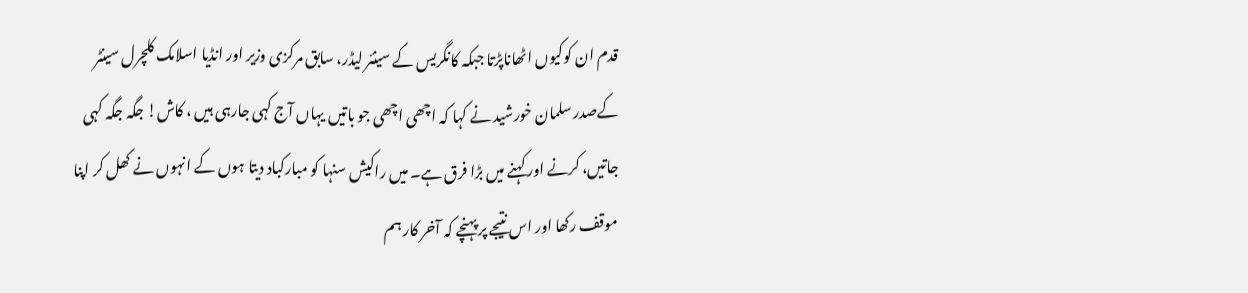قدم ان کوکیوں اٹھاناپڑتا جبکہ کانگریس کے سینئر لیڈر، سابق مرکزی وزیر اور انڈیا اسلامک کلچرل سینٹر کےصدر سلمان خورشید نے کہا کہ اچھی اچھی جو باتیں یہاں آج کہی جارہی ہیں ، کاش! جگہ جگہ کہی جاتیں، کرنے اور کہنے میں بڑا فرق ہے۔ میں راکیش سنہا کو مبارکباد دیتا ہوں کے انہوں نے کھل کر اپنا موقف رکھا اور اس نتیجے پر پہنچے کہ آخر کار ہم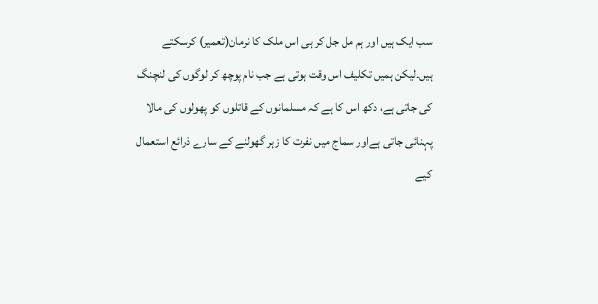سب ایک ہیں اور ہم مل جل کر ہی اس ملک کا نرمان(تعمیر) کرسکتے ہیں۔لیکن ہمیں تکلیف اس وقت ہوتی ہے جب نام پوچھ کر لوگوں کی لنچنگ کی جاتی ہے، دکھ اس کا ہے کہ مسلمانوں کے قاتلوں کو پھولوں کی مالا پہنائی جاتی ہےاور سماج میں نفرت کا زہر گھولنے کے سارے ذرائع استعمال کیے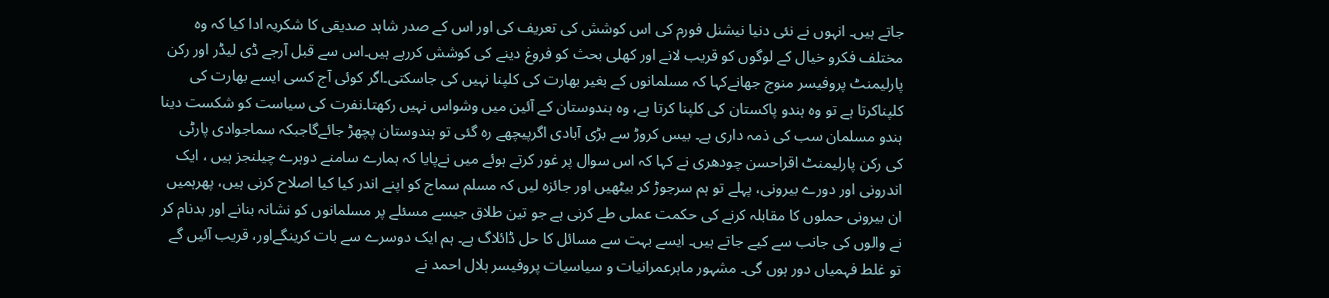جاتے ہیں۔ انہوں نے نئی دنیا نیشنل فورم کی اس کوشش کی تعریف کی اور اس کے صدر شاہد صدیقی کا شکریہ ادا کیا کہ وہ مختلف فکرو خیال کے لوگوں کو قریب لانے اور کھلی بحث کو فروغ دینے کی کوشش کررہے ہیں۔اس سے قبل آرجے ڈی لیڈر اور رکن پارلیمنٹ پروفیسر منوج جھانےکہا کہ مسلمانوں کے بغیر بھارت کی کلپنا نہیں کی جاسکتی۔اگر کوئی آج کسی ایسے بھارت کی کلپناکرتا ہے تو وہ ہندو پاکستان کی کلپنا کرتا ہے، وہ ہندوستان کے آئین میں وشواس نہیں رکھتا۔نفرت کی سیاست کو شکست دینا ہندو مسلمان سب کی ذمہ داری ہے۔ بیس کروڑ سے بڑی آبادی اگرپیچھے رہ گئی تو ہندوستان پچھڑ جائےگاجبکہ سماجوادی پارٹی کی رکن پارلیمنٹ اقراحسن چودھری نے کہا کہ اس سوال پر غور کرتے ہوئے میں نےپایا کہ ہمارے سامنے دوہرے چیلنجز ہیں ، ایک اندرونی اور دورے بیرونی، پہلے تو ہم سرجوڑ کر بیٹھیں اور جائزہ لیں کہ مسلم سماج کو اپنے اندر کیا کیا اصلاح کرنی ہیں، پھرہمیں ان بیرونی حملوں کا مقابلہ کرنے کی حکمت عملی طے کرنی ہے جو تین طلاق جیسے مسئلے پر مسلمانوں کو نشانہ بنانے اور بدنام کر نے والوں کی جانب سے کیے جاتے ہیں۔ ایسے بہت سے مسائل کا حل ڈائلاگ ہے۔ ہم ایک دوسرے سے بات کرینگےاور، قریب آئیں گے تو غلط فہمیاں دور ہوں گی۔ مشہور ماہرعمرانیات و سیاسیات پروفیسر ہلال احمد نے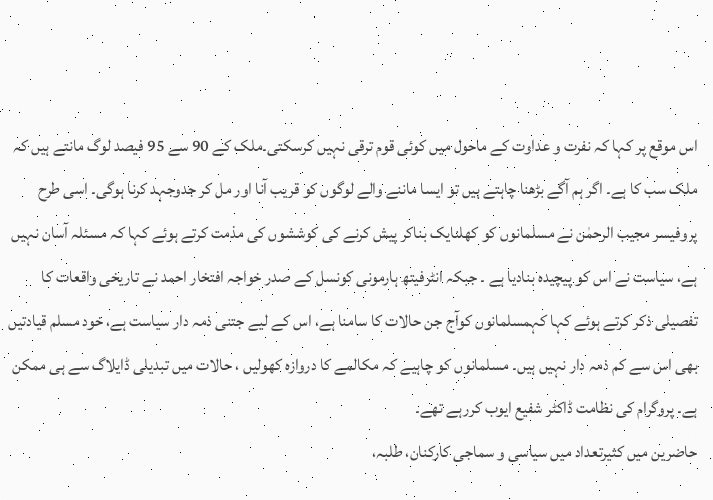اس موقع پر کہا کہ نفرت و عداوت کے ماحول میں کوئی قوم ترقی نہیں کرسکتی۔ملک کے 90 سے 95 فیصد لوگ مانتے ہیں کہ ملک سب کا ہے۔ اگر ہم آگے بڑھنا چاہتے ہیں تو ایسا ماننے والے لوگوں کو قریب آنا اور مل کر جدوجہد کرنا ہوگی۔ اسی طرح پروفیسر مجیب الرحمٰن نے مسلمانوں کو کھلنایک بناکر پیش کرنے کی کوششوں کی مذمت کرتے ہوئے کہا کہ مسئلہ آسان نہیں ہے، سیاست نے اس کو پیچیدہ بنادیا ہے ۔ جبکہ انٹرفیتھ ہارمونی کونسل کے صدر خواجہ افتخار احمد نے تاریخی واقعات کا تفصیلی ذکر کرتے ہوئے کہا کہمسلمانوں کوآج جن حالات کا سامنا ہے، اس کے لیے جتنی ذمہ دار سیاست ہے، خود مسلم قیادتیں بھی اس سے کم ذمہ دار نہیں ہیں۔ مسلمانوں کو چاہیے کہ مکالمے کا دروازہ کھولیں ، حالات میں تبدیلی ڈایلاگ سے ہی ممکن ہے۔ پروگرام کی نظامت ڈاکٹر شفیع ایوب کررہے تھے۔
حاضرین میں کثیرتعداد میں سیاسی و سماجی کارکنان، طلبہ،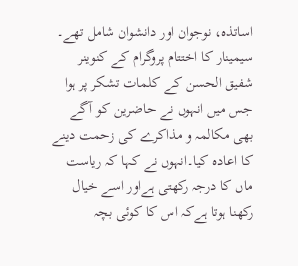اساتذہ، نوجوان اور دانشوان شامل تھے۔ سیمینار کا اختتام پروگرام کے کنوینر شفیق الحسن کے کلمات تشکر پر ہوا جس میں انہوں نے حاضرین کو آگے بھی مکالمہ و مذاکرے کی زحمت دینے کا اعادہ کیا۔انہوں نے کہا کہ ریاست ماں کا درجہ رکھتی ہےاور اسے خیال رکھنا ہوتا ہےکہ اس کا کوئی بچہ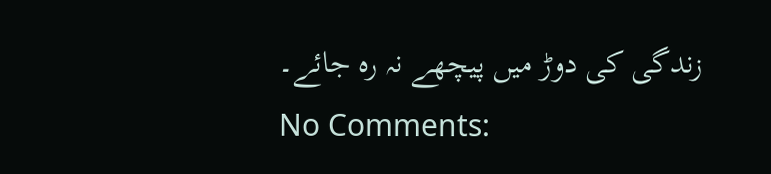زندگی کی دوڑ میں پیچھے نہ رہ جائے۔
No Comments: